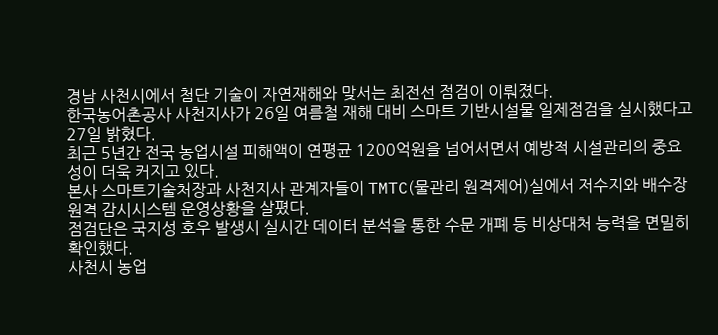경남 사천시에서 첨단 기술이 자연재해와 맞서는 최전선 점검이 이뤄졌다.
한국농어촌공사 사천지사가 26일 여름철 재해 대비 스마트 기반시설물 일제점검을 실시했다고 27일 밝혔다.
최근 5년간 전국 농업시설 피해액이 연평균 1200억원을 넘어서면서 예방적 시설관리의 중요성이 더욱 커지고 있다.
본사 스마트기술처장과 사천지사 관계자들이 TMTC(물관리 원격제어)실에서 저수지와 배수장 원격 감시시스템 운영상황을 살폈다.
점검단은 국지성 호우 발생시 실시간 데이터 분석을 통한 수문 개폐 등 비상대처 능력을 면밀히 확인했다.
사천시 농업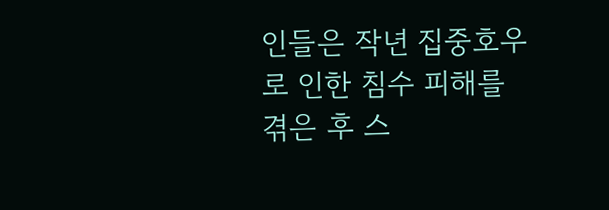인들은 작년 집중호우로 인한 침수 피해를 겪은 후 스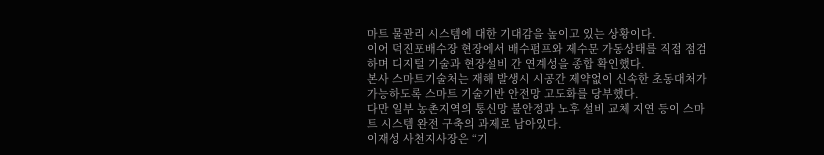마트 물관리 시스템에 대한 기대감을 높이고 있는 상황이다.
이어 덕진포배수장 현장에서 배수펌프와 제수문 가동상태를 직접 점검하며 디지털 기술과 현장설비 간 연계성을 종합 확인했다.
본사 스마트기술처는 재해 발생시 시공간 제약없이 신속한 초동대처가 가능하도록 스마트 기술기반 안전망 고도화를 당부했다.
다만 일부 농촌지역의 통신망 불안정과 노후 설비 교체 지연 등이 스마트 시스템 완전 구축의 과제로 남아있다.
이재성 사천지사장은 “기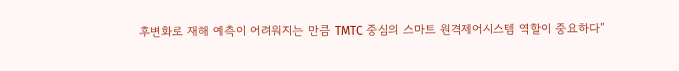후변화로 재해 예측이 어려워지는 만큼 TMTC 중심의 스마트 원격제어시스템 역할이 중요하다”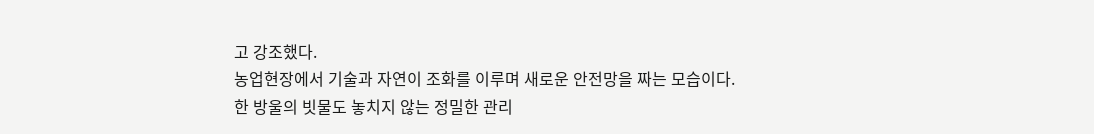고 강조했다.
농업현장에서 기술과 자연이 조화를 이루며 새로운 안전망을 짜는 모습이다.
한 방울의 빗물도 놓치지 않는 정밀한 관리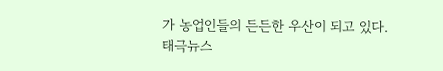가 농업인들의 든든한 우산이 되고 있다.
태극뉴스